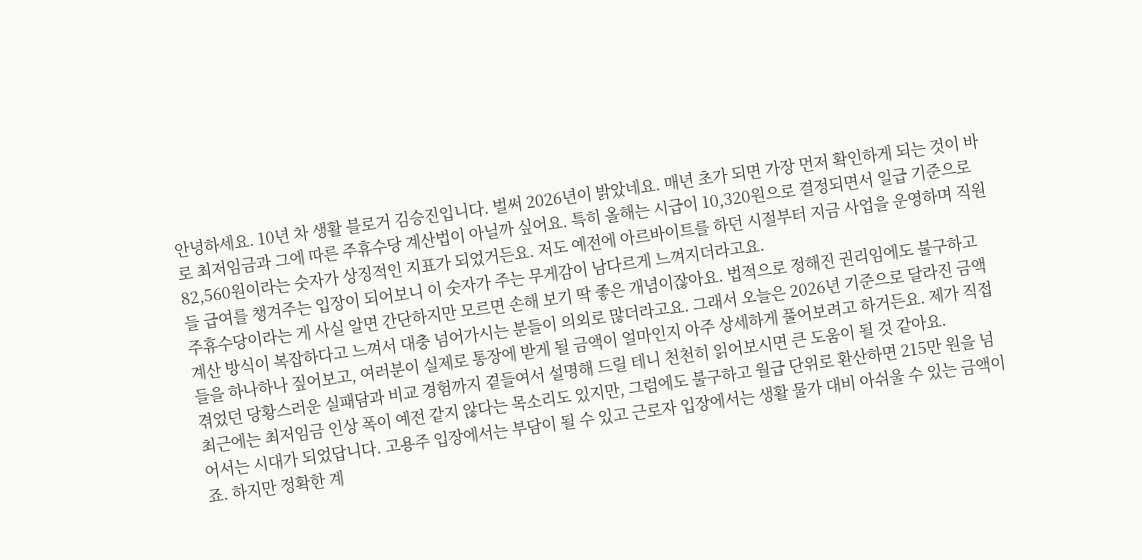안녕하세요. 10년 차 생활 블로거 김승진입니다. 벌써 2026년이 밝았네요. 매년 초가 되면 가장 먼저 확인하게 되는 것이 바로 최저임금과 그에 따른 주휴수당 계산법이 아닐까 싶어요. 특히 올해는 시급이 10,320원으로 결정되면서 일급 기준으로 82,560원이라는 숫자가 상징적인 지표가 되었거든요. 저도 예전에 아르바이트를 하던 시절부터 지금 사업을 운영하며 직원들 급여를 챙겨주는 입장이 되어보니 이 숫자가 주는 무게감이 남다르게 느껴지더라고요.
주휴수당이라는 게 사실 알면 간단하지만 모르면 손해 보기 딱 좋은 개념이잖아요. 법적으로 정해진 권리임에도 불구하고 계산 방식이 복잡하다고 느껴서 대충 넘어가시는 분들이 의외로 많더라고요. 그래서 오늘은 2026년 기준으로 달라진 금액들을 하나하나 짚어보고, 여러분이 실제로 통장에 받게 될 금액이 얼마인지 아주 상세하게 풀어보려고 하거든요. 제가 직접 겪었던 당황스러운 실패담과 비교 경험까지 곁들여서 설명해 드릴 테니 천천히 읽어보시면 큰 도움이 될 것 같아요.
최근에는 최저임금 인상 폭이 예전 같지 않다는 목소리도 있지만, 그럼에도 불구하고 월급 단위로 환산하면 215만 원을 넘어서는 시대가 되었답니다. 고용주 입장에서는 부담이 될 수 있고 근로자 입장에서는 생활 물가 대비 아쉬울 수 있는 금액이죠. 하지만 정확한 계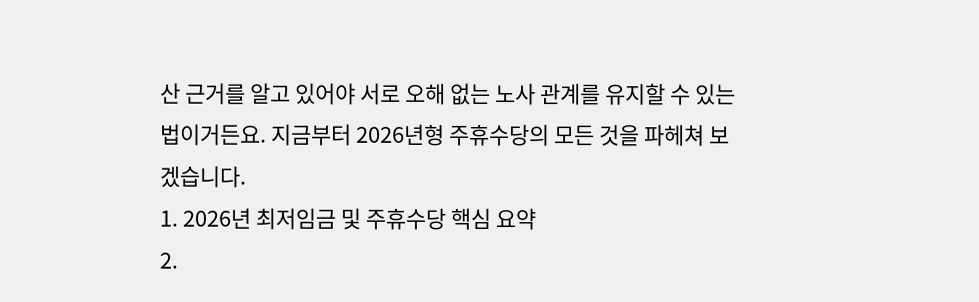산 근거를 알고 있어야 서로 오해 없는 노사 관계를 유지할 수 있는 법이거든요. 지금부터 2026년형 주휴수당의 모든 것을 파헤쳐 보겠습니다.
1. 2026년 최저임금 및 주휴수당 핵심 요약
2.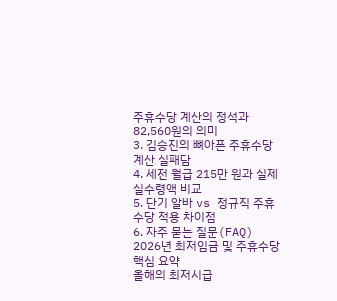주휴수당 계산의 정석과 82,560원의 의미
3. 김승진의 뼈아픈 주휴수당 계산 실패담
4. 세전 월급 215만 원과 실제 실수령액 비교
5. 단기 알바 vs 정규직 주휴수당 적용 차이점
6. 자주 묻는 질문(FAQ)
2026년 최저임금 및 주휴수당 핵심 요약
올해의 최저시급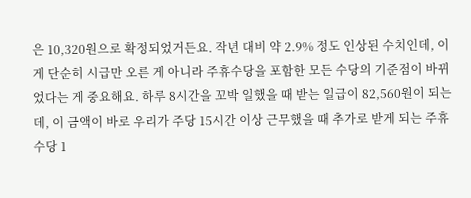은 10,320원으로 확정되었거든요. 작년 대비 약 2.9% 정도 인상된 수치인데, 이게 단순히 시급만 오른 게 아니라 주휴수당을 포함한 모든 수당의 기준점이 바뀌었다는 게 중요해요. 하루 8시간을 꼬박 일했을 때 받는 일급이 82,560원이 되는데, 이 금액이 바로 우리가 주당 15시간 이상 근무했을 때 추가로 받게 되는 주휴수당 1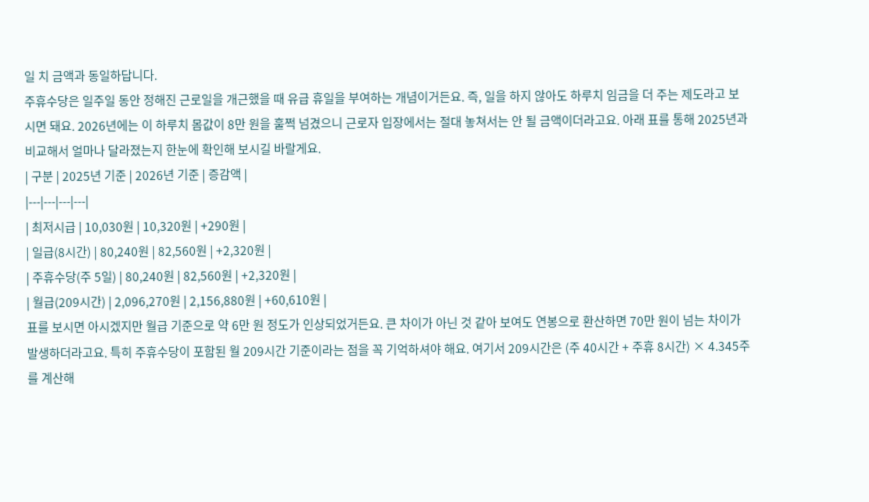일 치 금액과 동일하답니다.
주휴수당은 일주일 동안 정해진 근로일을 개근했을 때 유급 휴일을 부여하는 개념이거든요. 즉, 일을 하지 않아도 하루치 임금을 더 주는 제도라고 보시면 돼요. 2026년에는 이 하루치 몸값이 8만 원을 훌쩍 넘겼으니 근로자 입장에서는 절대 놓쳐서는 안 될 금액이더라고요. 아래 표를 통해 2025년과 비교해서 얼마나 달라졌는지 한눈에 확인해 보시길 바랄게요.
| 구분 | 2025년 기준 | 2026년 기준 | 증감액 |
|---|---|---|---|
| 최저시급 | 10,030원 | 10,320원 | +290원 |
| 일급(8시간) | 80,240원 | 82,560원 | +2,320원 |
| 주휴수당(주 5일) | 80,240원 | 82,560원 | +2,320원 |
| 월급(209시간) | 2,096,270원 | 2,156,880원 | +60,610원 |
표를 보시면 아시겠지만 월급 기준으로 약 6만 원 정도가 인상되었거든요. 큰 차이가 아닌 것 같아 보여도 연봉으로 환산하면 70만 원이 넘는 차이가 발생하더라고요. 특히 주휴수당이 포함된 월 209시간 기준이라는 점을 꼭 기억하셔야 해요. 여기서 209시간은 (주 40시간 + 주휴 8시간) × 4.345주를 계산해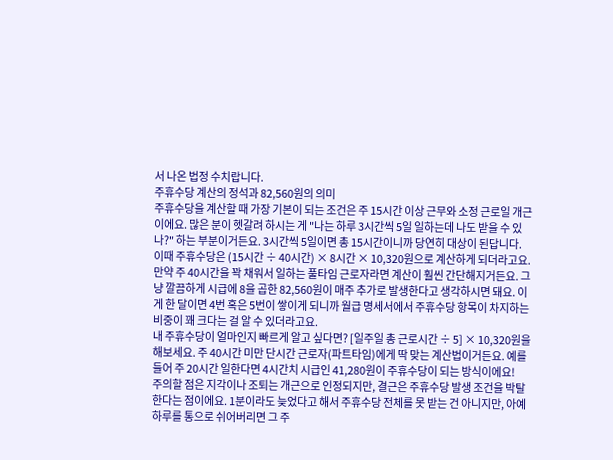서 나온 법정 수치랍니다.
주휴수당 계산의 정석과 82,560원의 의미
주휴수당을 계산할 때 가장 기본이 되는 조건은 주 15시간 이상 근무와 소정 근로일 개근이에요. 많은 분이 헷갈려 하시는 게 "나는 하루 3시간씩 5일 일하는데 나도 받을 수 있나?" 하는 부분이거든요. 3시간씩 5일이면 총 15시간이니까 당연히 대상이 된답니다. 이때 주휴수당은 (15시간 ÷ 40시간) × 8시간 × 10,320원으로 계산하게 되더라고요.
만약 주 40시간을 꽉 채워서 일하는 풀타임 근로자라면 계산이 훨씬 간단해지거든요. 그냥 깔끔하게 시급에 8을 곱한 82,560원이 매주 추가로 발생한다고 생각하시면 돼요. 이게 한 달이면 4번 혹은 5번이 쌓이게 되니까 월급 명세서에서 주휴수당 항목이 차지하는 비중이 꽤 크다는 걸 알 수 있더라고요.
내 주휴수당이 얼마인지 빠르게 알고 싶다면? [일주일 총 근로시간 ÷ 5] × 10,320원을 해보세요. 주 40시간 미만 단시간 근로자(파트타임)에게 딱 맞는 계산법이거든요. 예를 들어 주 20시간 일한다면 4시간치 시급인 41,280원이 주휴수당이 되는 방식이에요!
주의할 점은 지각이나 조퇴는 개근으로 인정되지만, 결근은 주휴수당 발생 조건을 박탈한다는 점이에요. 1분이라도 늦었다고 해서 주휴수당 전체를 못 받는 건 아니지만, 아예 하루를 통으로 쉬어버리면 그 주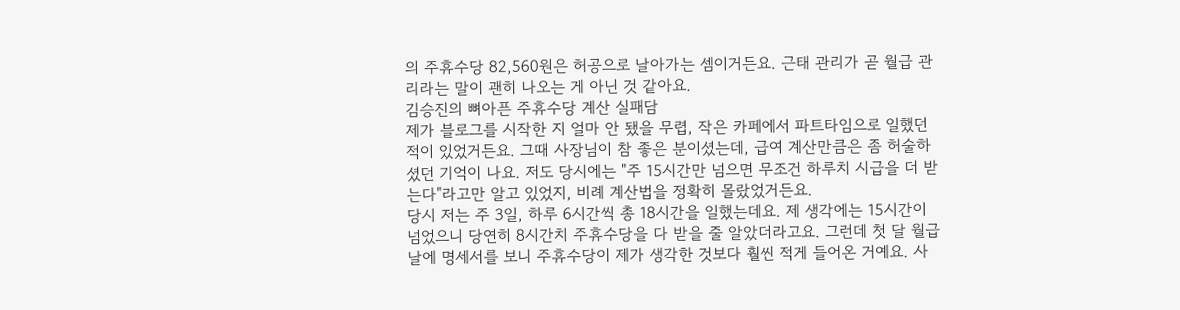의 주휴수당 82,560원은 허공으로 날아가는 셈이거든요. 근태 관리가 곧 월급 관리라는 말이 괜히 나오는 게 아닌 것 같아요.
김승진의 뼈아픈 주휴수당 계산 실패담
제가 블로그를 시작한 지 얼마 안 됐을 무렵, 작은 카페에서 파트타임으로 일했던 적이 있었거든요. 그때 사장님이 참 좋은 분이셨는데, 급여 계산만큼은 좀 허술하셨던 기억이 나요. 저도 당시에는 "주 15시간만 넘으면 무조건 하루치 시급을 더 받는다"라고만 알고 있었지, 비례 계산법을 정확히 몰랐었거든요.
당시 저는 주 3일, 하루 6시간씩 총 18시간을 일했는데요. 제 생각에는 15시간이 넘었으니 당연히 8시간치 주휴수당을 다 받을 줄 알았더라고요. 그런데 첫 달 월급날에 명세서를 보니 주휴수당이 제가 생각한 것보다 훨씬 적게 들어온 거예요. 사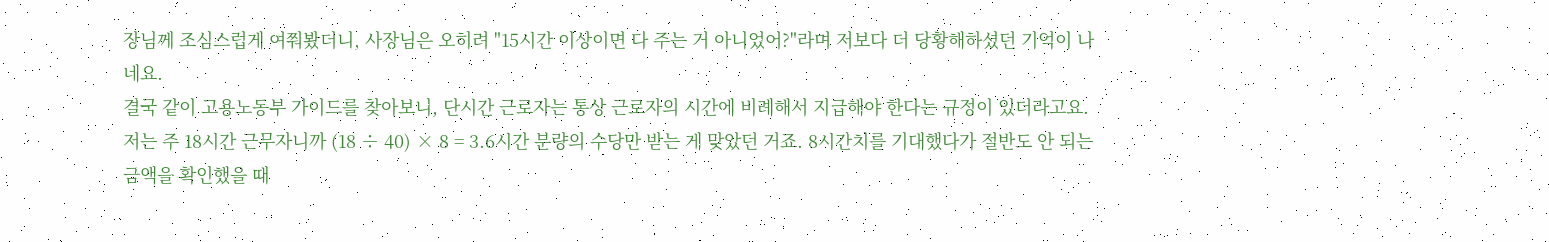장님께 조심스럽게 여쭤봤더니, 사장님은 오히려 "15시간 이상이면 다 주는 거 아니었어?"라며 저보다 더 당황해하셨던 기억이 나네요.
결국 같이 고용노동부 가이드를 찾아보니, 단시간 근로자는 통상 근로자의 시간에 비례해서 지급해야 한다는 규정이 있더라고요. 저는 주 18시간 근무자니까 (18 ÷ 40) × 8 = 3.6시간 분량의 수당만 받는 게 맞았던 거죠. 8시간치를 기대했다가 절반도 안 되는 금액을 확인했을 때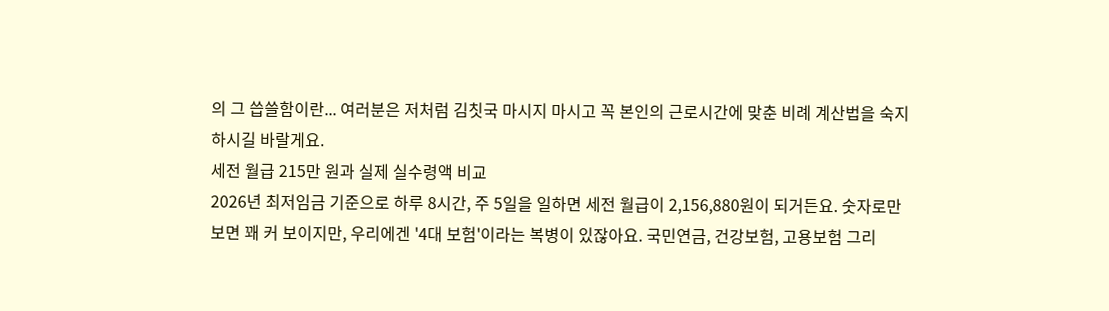의 그 씁쓸함이란... 여러분은 저처럼 김칫국 마시지 마시고 꼭 본인의 근로시간에 맞춘 비례 계산법을 숙지하시길 바랄게요.
세전 월급 215만 원과 실제 실수령액 비교
2026년 최저임금 기준으로 하루 8시간, 주 5일을 일하면 세전 월급이 2,156,880원이 되거든요. 숫자로만 보면 꽤 커 보이지만, 우리에겐 '4대 보험'이라는 복병이 있잖아요. 국민연금, 건강보험, 고용보험 그리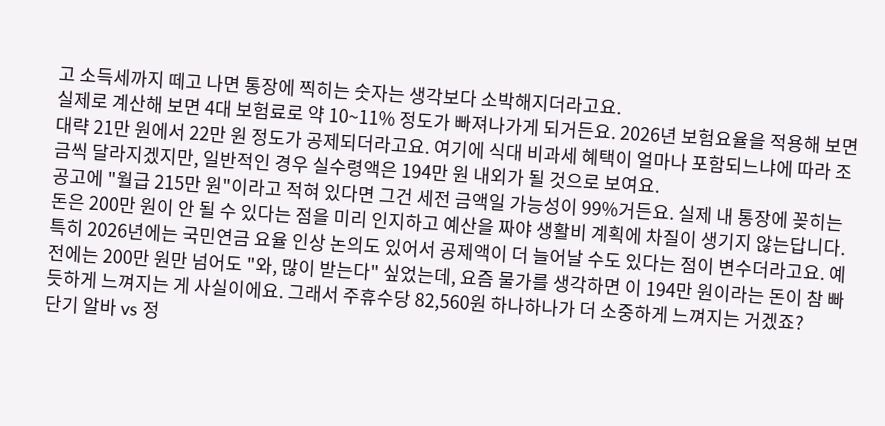고 소득세까지 떼고 나면 통장에 찍히는 숫자는 생각보다 소박해지더라고요.
실제로 계산해 보면 4대 보험료로 약 10~11% 정도가 빠져나가게 되거든요. 2026년 보험요율을 적용해 보면 대략 21만 원에서 22만 원 정도가 공제되더라고요. 여기에 식대 비과세 혜택이 얼마나 포함되느냐에 따라 조금씩 달라지겠지만, 일반적인 경우 실수령액은 194만 원 내외가 될 것으로 보여요.
공고에 "월급 215만 원"이라고 적혀 있다면 그건 세전 금액일 가능성이 99%거든요. 실제 내 통장에 꽂히는 돈은 200만 원이 안 될 수 있다는 점을 미리 인지하고 예산을 짜야 생활비 계획에 차질이 생기지 않는답니다.
특히 2026년에는 국민연금 요율 인상 논의도 있어서 공제액이 더 늘어날 수도 있다는 점이 변수더라고요. 예전에는 200만 원만 넘어도 "와, 많이 받는다" 싶었는데, 요즘 물가를 생각하면 이 194만 원이라는 돈이 참 빠듯하게 느껴지는 게 사실이에요. 그래서 주휴수당 82,560원 하나하나가 더 소중하게 느껴지는 거겠죠?
단기 알바 vs 정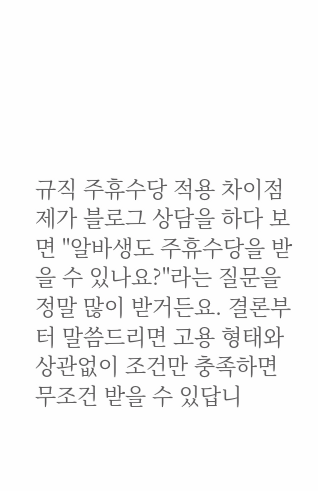규직 주휴수당 적용 차이점
제가 블로그 상담을 하다 보면 "알바생도 주휴수당을 받을 수 있나요?"라는 질문을 정말 많이 받거든요. 결론부터 말씀드리면 고용 형태와 상관없이 조건만 충족하면 무조건 받을 수 있답니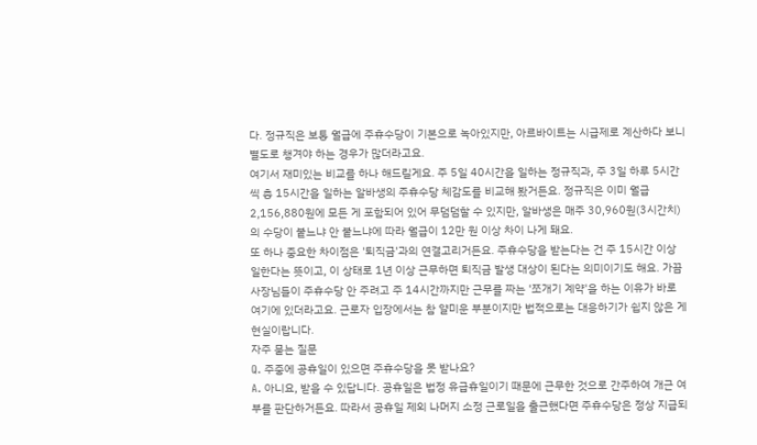다. 정규직은 보통 월급에 주휴수당이 기본으로 녹아있지만, 아르바이트는 시급제로 계산하다 보니 별도로 챙겨야 하는 경우가 많더라고요.
여기서 재미있는 비교를 하나 해드릴게요. 주 5일 40시간을 일하는 정규직과, 주 3일 하루 5시간씩 총 15시간을 일하는 알바생의 주휴수당 체감도를 비교해 봤거든요. 정규직은 이미 월급 2,156,880원에 모든 게 포함되어 있어 무덤덤할 수 있지만, 알바생은 매주 30,960원(3시간치)의 수당이 붙느냐 안 붙느냐에 따라 월급이 12만 원 이상 차이 나게 돼요.
또 하나 중요한 차이점은 '퇴직금'과의 연결고리거든요. 주휴수당을 받는다는 건 주 15시간 이상 일한다는 뜻이고, 이 상태로 1년 이상 근무하면 퇴직금 발생 대상이 된다는 의미이기도 해요. 가끔 사장님들이 주휴수당 안 주려고 주 14시간까지만 근무를 짜는 '쪼개기 계약'을 하는 이유가 바로 여기에 있더라고요. 근로자 입장에서는 참 얄미운 부분이지만 법적으로는 대응하기가 쉽지 않은 게 현실이랍니다.
자주 묻는 질문
Q. 주중에 공휴일이 있으면 주휴수당을 못 받나요?
A. 아니요, 받을 수 있답니다. 공휴일은 법정 유급휴일이기 때문에 근무한 것으로 간주하여 개근 여부를 판단하거든요. 따라서 공휴일 제외 나머지 소정 근로일을 출근했다면 주휴수당은 정상 지급되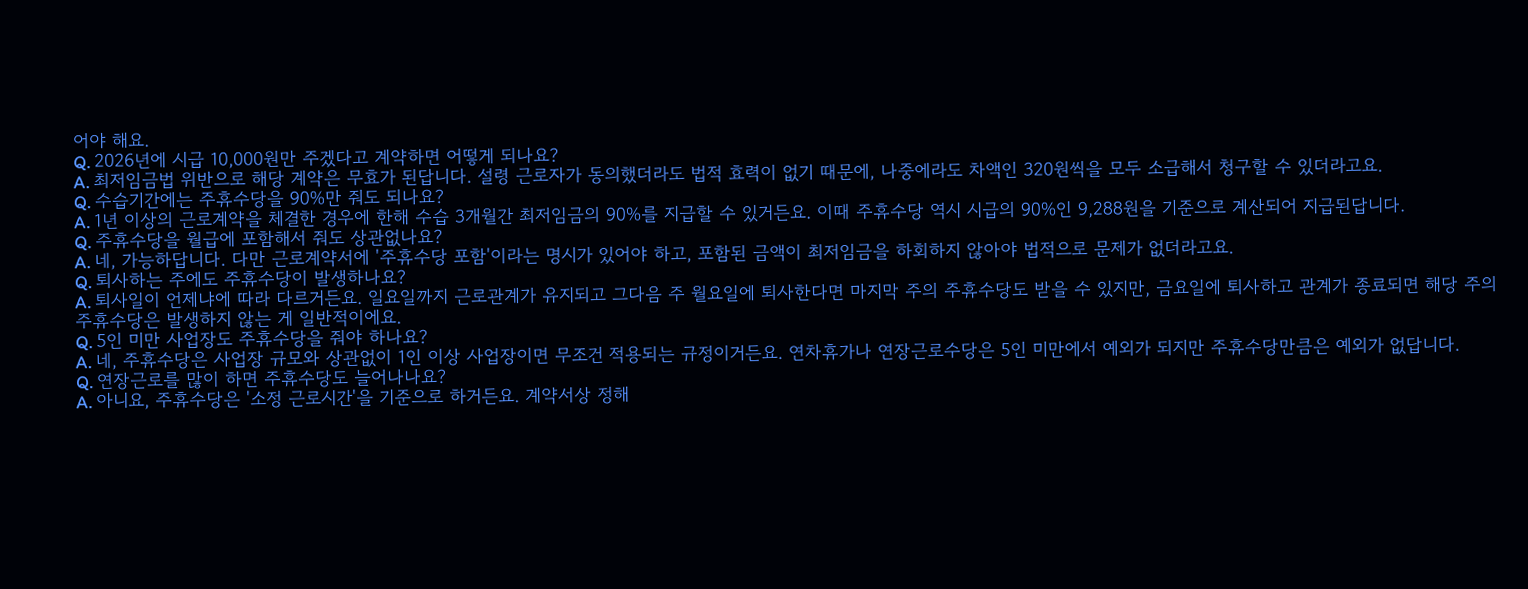어야 해요.
Q. 2026년에 시급 10,000원만 주겠다고 계약하면 어떻게 되나요?
A. 최저임금법 위반으로 해당 계약은 무효가 된답니다. 설령 근로자가 동의했더라도 법적 효력이 없기 때문에, 나중에라도 차액인 320원씩을 모두 소급해서 청구할 수 있더라고요.
Q. 수습기간에는 주휴수당을 90%만 줘도 되나요?
A. 1년 이상의 근로계약을 체결한 경우에 한해 수습 3개월간 최저임금의 90%를 지급할 수 있거든요. 이때 주휴수당 역시 시급의 90%인 9,288원을 기준으로 계산되어 지급된답니다.
Q. 주휴수당을 월급에 포함해서 줘도 상관없나요?
A. 네, 가능하답니다. 다만 근로계약서에 '주휴수당 포함'이라는 명시가 있어야 하고, 포함된 금액이 최저임금을 하회하지 않아야 법적으로 문제가 없더라고요.
Q. 퇴사하는 주에도 주휴수당이 발생하나요?
A. 퇴사일이 언제냐에 따라 다르거든요. 일요일까지 근로관계가 유지되고 그다음 주 월요일에 퇴사한다면 마지막 주의 주휴수당도 받을 수 있지만, 금요일에 퇴사하고 관계가 종료되면 해당 주의 주휴수당은 발생하지 않는 게 일반적이에요.
Q. 5인 미만 사업장도 주휴수당을 줘야 하나요?
A. 네, 주휴수당은 사업장 규모와 상관없이 1인 이상 사업장이면 무조건 적용되는 규정이거든요. 연차휴가나 연장근로수당은 5인 미만에서 예외가 되지만 주휴수당만큼은 예외가 없답니다.
Q. 연장근로를 많이 하면 주휴수당도 늘어나나요?
A. 아니요, 주휴수당은 '소정 근로시간'을 기준으로 하거든요. 계약서상 정해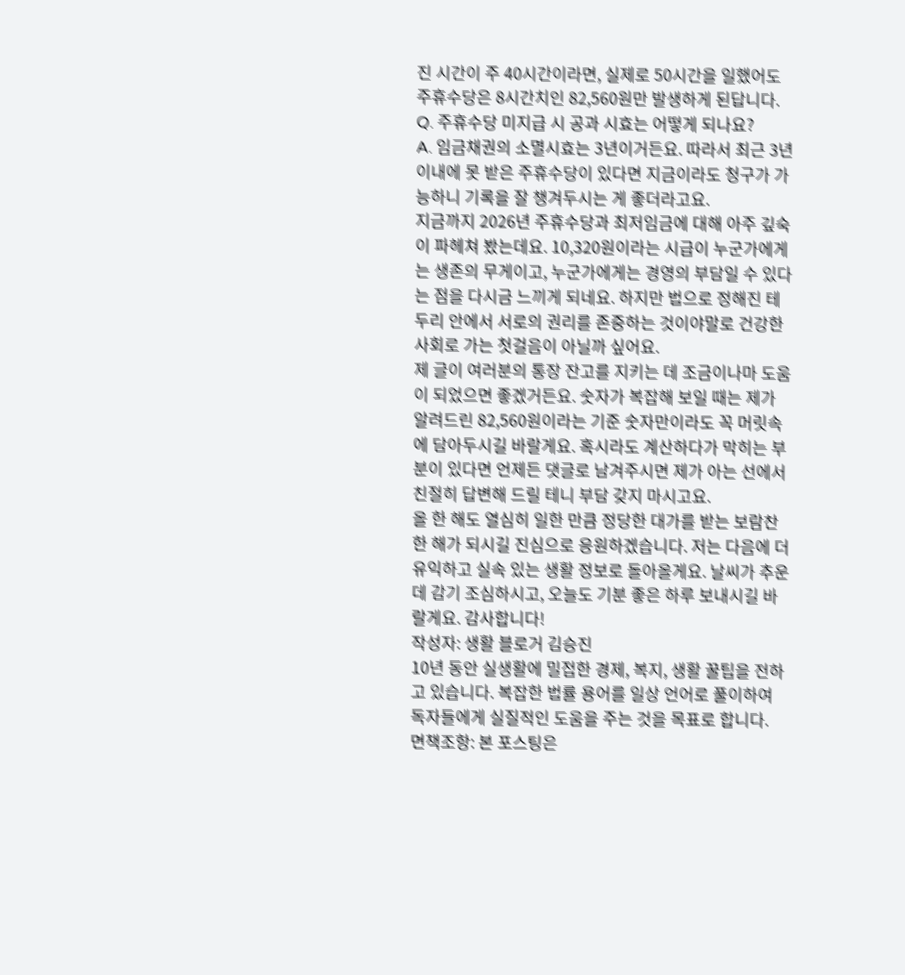진 시간이 주 40시간이라면, 실제로 50시간을 일했어도 주휴수당은 8시간치인 82,560원만 발생하게 된답니다.
Q. 주휴수당 미지급 시 공과 시효는 어떻게 되나요?
A. 임금채권의 소멸시효는 3년이거든요. 따라서 최근 3년 이내에 못 받은 주휴수당이 있다면 지금이라도 청구가 가능하니 기록을 잘 챙겨두시는 게 좋더라고요.
지금까지 2026년 주휴수당과 최저임금에 대해 아주 깊숙이 파헤쳐 봤는데요. 10,320원이라는 시급이 누군가에게는 생존의 무게이고, 누군가에게는 경영의 부담일 수 있다는 점을 다시금 느끼게 되네요. 하지만 법으로 정해진 테두리 안에서 서로의 권리를 존중하는 것이야말로 건강한 사회로 가는 첫걸음이 아닐까 싶어요.
제 글이 여러분의 통장 잔고를 지키는 데 조금이나마 도움이 되었으면 좋겠거든요. 숫자가 복잡해 보일 때는 제가 알려드린 82,560원이라는 기준 숫자만이라도 꼭 머릿속에 담아두시길 바랄게요. 혹시라도 계산하다가 막히는 부분이 있다면 언제든 댓글로 남겨주시면 제가 아는 선에서 친절히 답변해 드릴 테니 부담 갖지 마시고요.
올 한 해도 열심히 일한 만큼 정당한 대가를 받는 보람찬 한 해가 되시길 진심으로 응원하겠습니다. 저는 다음에 더 유익하고 실속 있는 생활 정보로 돌아올게요. 날씨가 추운데 감기 조심하시고, 오늘도 기분 좋은 하루 보내시길 바랄게요. 감사합니다!
작성자: 생활 블로거 김승진
10년 동안 실생활에 밀접한 경제, 복지, 생활 꿀팁을 전하고 있습니다. 복잡한 법률 용어를 일상 언어로 풀이하여 독자들에게 실질적인 도움을 주는 것을 목표로 합니다.
면책조항: 본 포스팅은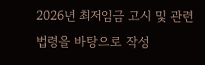2026년 최저임금 고시 및 관련 법령을 바탕으로 작성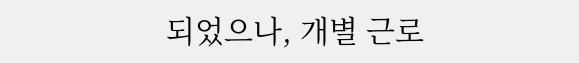되었으나, 개별 근로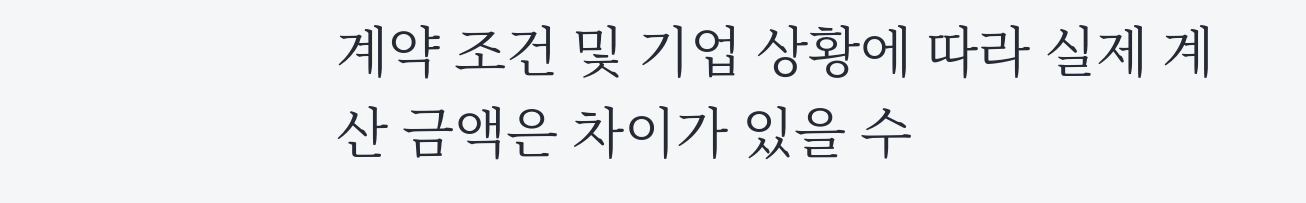계약 조건 및 기업 상황에 따라 실제 계산 금액은 차이가 있을 수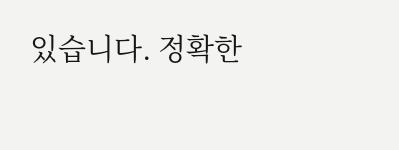있습니다. 정확한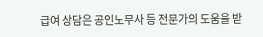급여 상담은 공인노무사 등 전문가의 도움을 받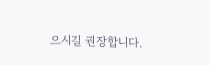으시길 권장합니다.